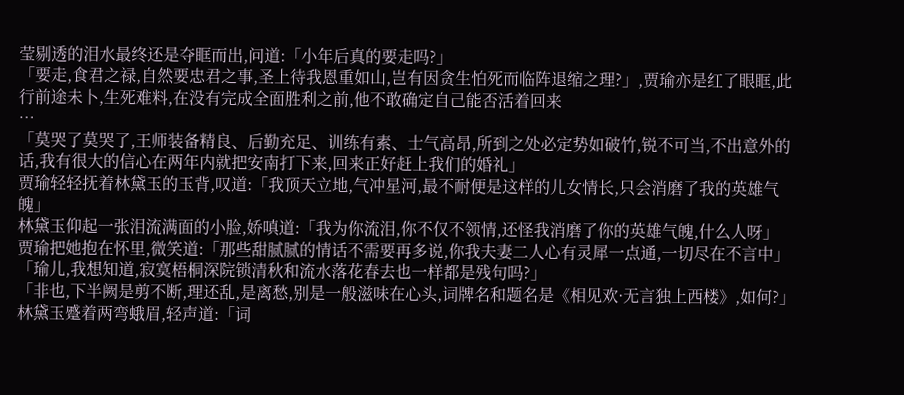莹剔透的泪水最终还是夺眶而出,问道:「小年后真的要走吗?」
「要走,食君之禄,自然要忠君之事,圣上待我恩重如山,岂有因贪生怕死而临阵退缩之理?」,贾瑜亦是红了眼眶,此行前途未卜,生死难料,在没有完成全面胜利之前,他不敢确定自己能否活着回来
…
「莫哭了莫哭了,王师装备精良、后勤充足、训练有素、士气高昂,所到之处必定势如破竹,锐不可当,不出意外的话,我有很大的信心在两年内就把安南打下来,回来正好赶上我们的婚礼」
贾瑜轻轻抚着林黛玉的玉背,叹道:「我顶天立地,气冲星河,最不耐便是这样的儿女情长,只会消磨了我的英雄气魄」
林黛玉仰起一张泪流满面的小脸,娇嗔道:「我为你流泪,你不仅不领情,还怪我消磨了你的英雄气魄,什么人呀」
贾瑜把她抱在怀里,微笑道:「那些甜腻腻的情话不需要再多说,你我夫妻二人心有灵犀一点通,一切尽在不言中」
「瑜儿,我想知道,寂寞梧桐深院锁清秋和流水落花春去也一样都是残句吗?」
「非也,下半阙是剪不断,理还乱,是离愁,别是一般滋味在心头,词牌名和题名是《相见欢·无言独上西楼》,如何?」
林黛玉蹙着两弯蛾眉,轻声道:「词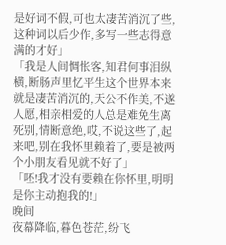是好词不假,可也太凄苦消沉了些,这种词以后少作,多写一些志得意满的才好」
「我是人间惆怅客,知君何事泪纵横,断肠声里忆平生这个世界本来就是凄苦消沉的,天公不作美,不遂人愿,相亲相爱的人总是难免生离死别,情断意绝,哎,不说这些了,起来吧,别在我怀里赖着了,要是被两个小朋友看见就不好了」
「呸!我才没有要赖在你怀里,明明是你主动抱我的!」
晚间
夜幕降临,暮色苍茫,纷飞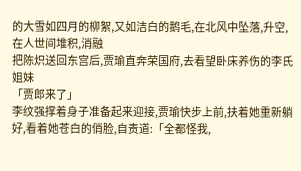的大雪如四月的柳絮,又如洁白的鹅毛,在北风中坠落,升空,在人世间堆积,消融
把陈炽送回东宫后,贾瑜直奔荣国府,去看望卧床养伤的李氏姐妹
「贾郎来了」
李纹强撑着身子准备起来迎接,贾瑜快步上前,扶着她重新躺好,看着她苍白的俏脸,自责道:「全都怪我,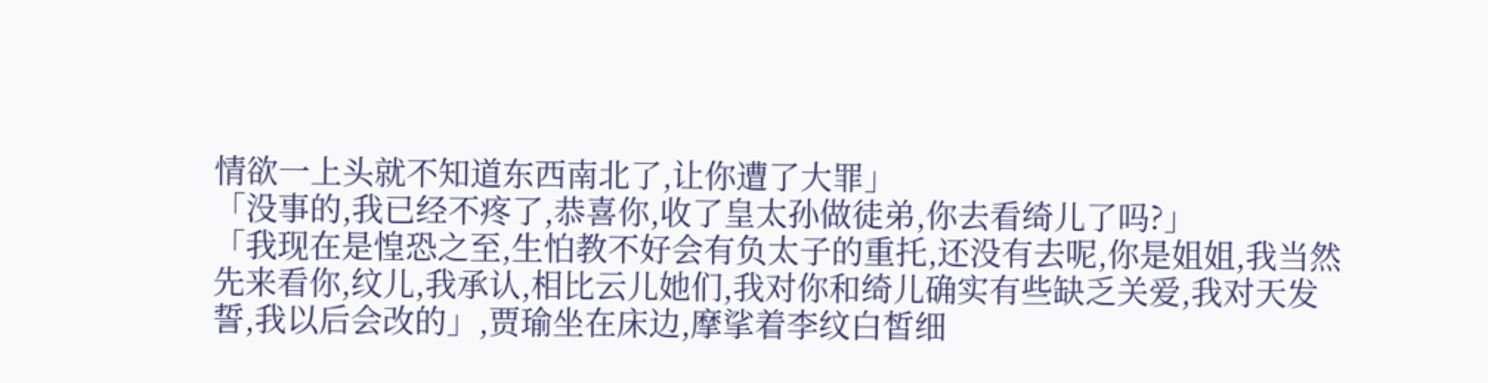情欲一上头就不知道东西南北了,让你遭了大罪」
「没事的,我已经不疼了,恭喜你,收了皇太孙做徒弟,你去看绮儿了吗?」
「我现在是惶恐之至,生怕教不好会有负太子的重托,还没有去呢,你是姐姐,我当然先来看你,纹儿,我承认,相比云儿她们,我对你和绮儿确实有些缺乏关爱,我对天发誓,我以后会改的」,贾瑜坐在床边,摩挲着李纹白皙细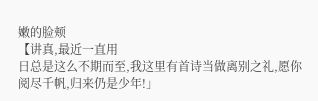嫩的脸颊
【讲真,最近一直用
日总是这么不期而至,我这里有首诗当做离别之礼,愿你阅尽千帆,归来仍是少年!」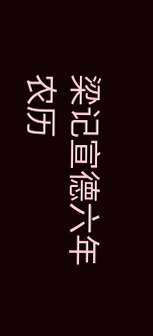梁记宣德六年农历